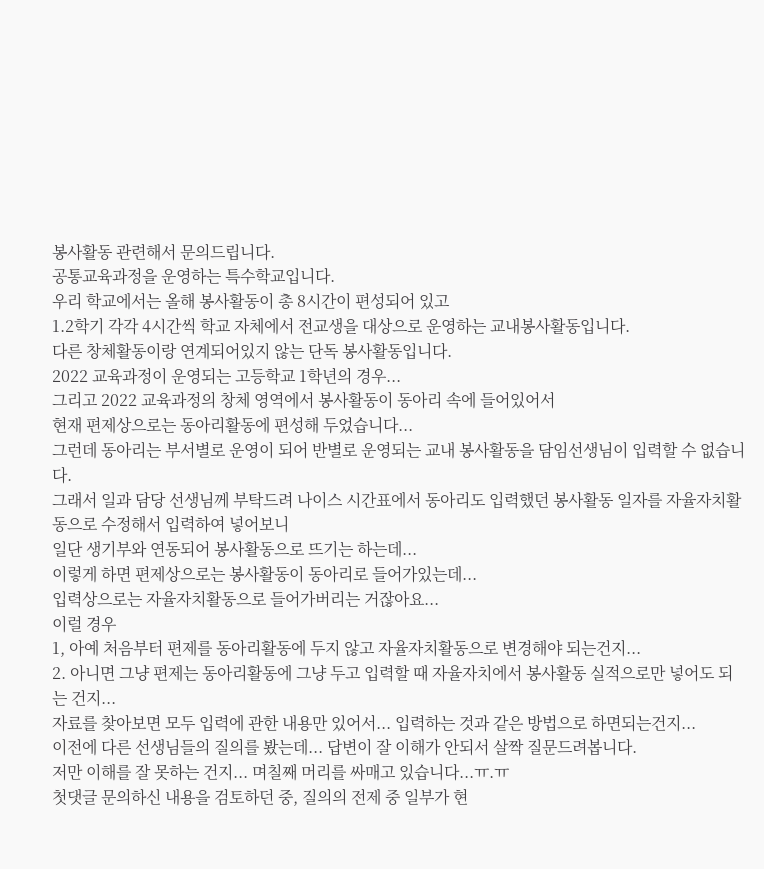봉사활동 관련해서 문의드립니다.
공통교육과정을 운영하는 특수학교입니다.
우리 학교에서는 올해 봉사활동이 총 8시간이 편성되어 있고
1.2학기 각각 4시간씩 학교 자체에서 전교생을 대상으로 운영하는 교내봉사활동입니다.
다른 창체활동이랑 연계되어있지 않는 단독 봉사활동입니다.
2022 교육과정이 운영되는 고등학교 1학년의 경우...
그리고 2022 교육과정의 창체 영역에서 봉사활동이 동아리 속에 들어있어서
현재 편제상으로는 동아리활동에 편성해 두었습니다...
그런데 동아리는 부서별로 운영이 되어 반별로 운영되는 교내 봉사활동을 담임선생님이 입력할 수 없습니다.
그래서 일과 담당 선생님께 부탁드려 나이스 시간표에서 동아리도 입력했던 봉사활동 일자를 자율자치활동으로 수정해서 입력하여 넣어보니
일단 생기부와 연동되어 봉사활동으로 뜨기는 하는데...
이렇게 하면 편제상으로는 봉사활동이 동아리로 들어가있는데...
입력상으로는 자율자치활동으로 들어가버리는 거잖아요...
이럴 경우
1, 아예 처음부터 편제를 동아리활동에 두지 않고 자율자치활동으로 변경해야 되는건지...
2. 아니면 그냥 편제는 동아리활동에 그냥 두고 입력할 때 자율자치에서 봉사활동 실적으로만 넣어도 되는 건지...
자료를 찾아보면 모두 입력에 관한 내용만 있어서... 입력하는 것과 같은 방법으로 하면되는건지...
이전에 다른 선생님들의 질의를 봤는데... 답변이 잘 이해가 안되서 살짝 질문드려봅니다.
저만 이해를 잘 못하는 건지... 며칠째 머리를 싸매고 있습니다...ㅠ.ㅠ
첫댓글 문의하신 내용을 검토하던 중, 질의의 전제 중 일부가 현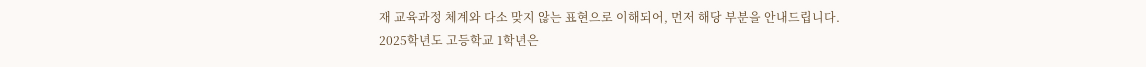재 교육과정 체계와 다소 맞지 않는 표현으로 이해되어, 먼저 해당 부분을 안내드립니다.
2025학년도 고등학교 1학년은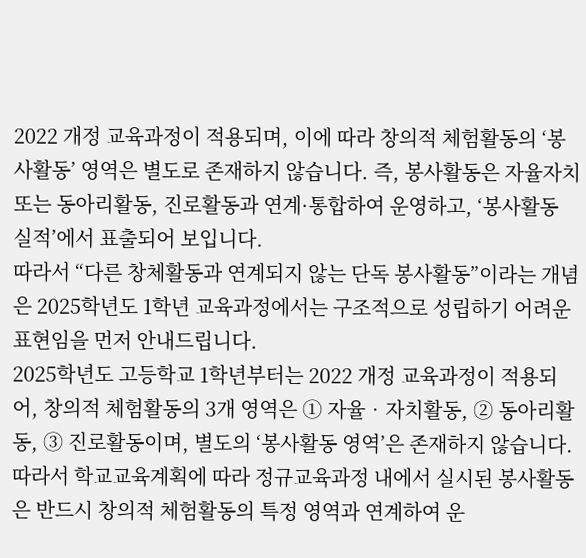2022 개정 교육과정이 적용되며, 이에 따라 창의적 체험활동의 ‘봉사활동’ 영역은 별도로 존재하지 않습니다. 즉, 봉사활동은 자율자치 또는 동아리활동, 진로활동과 연계·통합하여 운영하고, ‘봉사활동 실적’에서 표출되어 보입니다.
따라서 “다른 창체활동과 연계되지 않는 단독 봉사활동”이라는 개념은 2025학년도 1학년 교육과정에서는 구조적으로 성립하기 어려운 표현임을 먼저 안내드립니다.
2025학년도 고등학교 1학년부터는 2022 개정 교육과정이 적용되어, 창의적 체험활동의 3개 영역은 ① 자율‧자치활동, ② 동아리활동, ③ 진로활동이며, 별도의 ‘봉사활동 영역’은 존재하지 않습니다.
따라서 학교교육계획에 따라 정규교육과정 내에서 실시된 봉사활동은 반드시 창의적 체험활동의 특정 영역과 연계하여 운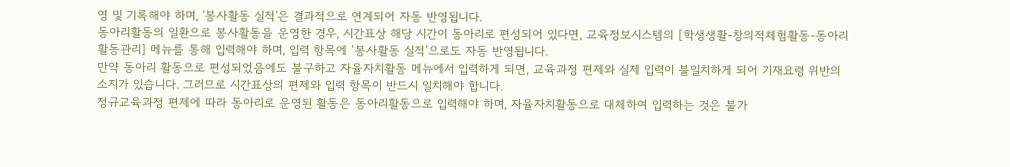영 및 기록해야 하며, '봉사활동 실적'은 결과적으로 연계되어 자동 반영됩니다.
동아리활동의 일환으로 봉사활동을 운영한 경우, 시간표상 해당 시간이 동아리로 편성되어 있다면, 교육정보시스템의 [학생생활-창의적체험활동-동아리활동관리] 메뉴를 통해 입력해야 하며, 입력 항목에 ‘봉사활동 실적’으로도 자동 반영됩니다.
만약 동아리 활동으로 편성되었음에도 불구하고 자율자치활동 메뉴에서 입력하게 되면, 교육과정 편제와 실제 입력이 불일치하게 되어 기재요령 위반의 소지가 있습니다. 그러므로 시간표상의 편제와 입력 항목이 반드시 일치해야 합니다.
정규교육과정 편제에 따라 동아리로 운영된 활동은 동아리활동으로 입력해야 하며, 자율자치활동으로 대체하여 입력하는 것은 불가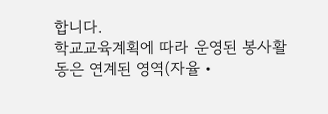합니다.
학교교육계획에 따라 운영된 봉사활동은 연계된 영역(자율‧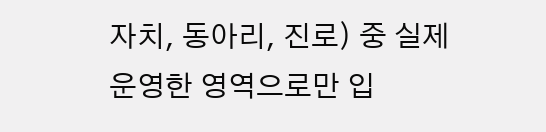자치, 동아리, 진로) 중 실제 운영한 영역으로만 입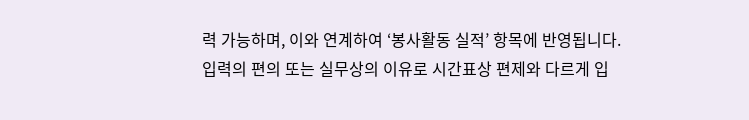력 가능하며, 이와 연계하여 ‘봉사활동 실적’ 항목에 반영됩니다.
입력의 편의 또는 실무상의 이유로 시간표상 편제와 다르게 입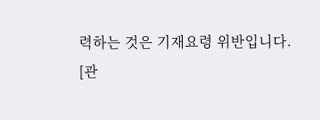력하는 것은 기재요령 위반입니다.
[관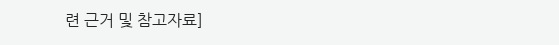련 근거 및 참고자료]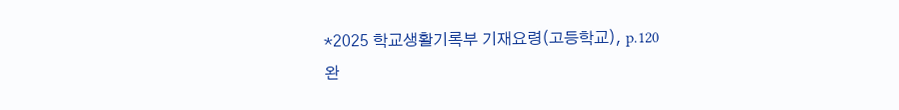*2025 학교생활기록부 기재요령(고등학교), p.120
완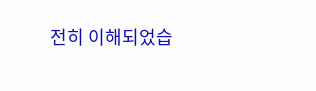전히 이해되었습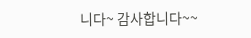니다~ 감사합니다~~